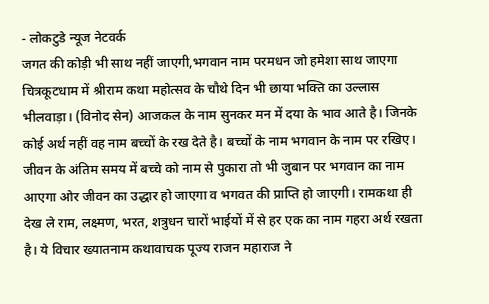- लोकटुडे न्यूज नेटवर्क
जगत की कोड़ी भी साथ नहीं जाएगी,भगवान नाम परमधन जो हमेशा साथ जाएगा
चित्रकूटधाम में श्रीराम कथा महोत्सव के चौथे दिन भी छाया भक्ति का उल्लास
भीलवाड़ा। (विनोद सेन) आजकल के नाम सुनकर मन में दया के भाव आते है। जिनके कोई अर्थ नहीं वह नाम बच्चों के रख देते है। बच्चों के नाम भगवान के नाम पर रखिए। जीवन के अंतिम समय में बच्चे को नाम से पुकारा तो भी जुबान पर भगवान का नाम आएगा ओर जीवन का उद्धार हो जाएगा व भगवत की प्राप्ति हो जाएगी। रामकथा ही देख ले राम, लक्ष्मण, भरत, शत्रुधन चारों भाईयों में से हर एक का नाम गहरा अर्थ रखता है। ये विचार ख्यातनाम कथावाचक पूज्य राजन महाराज ने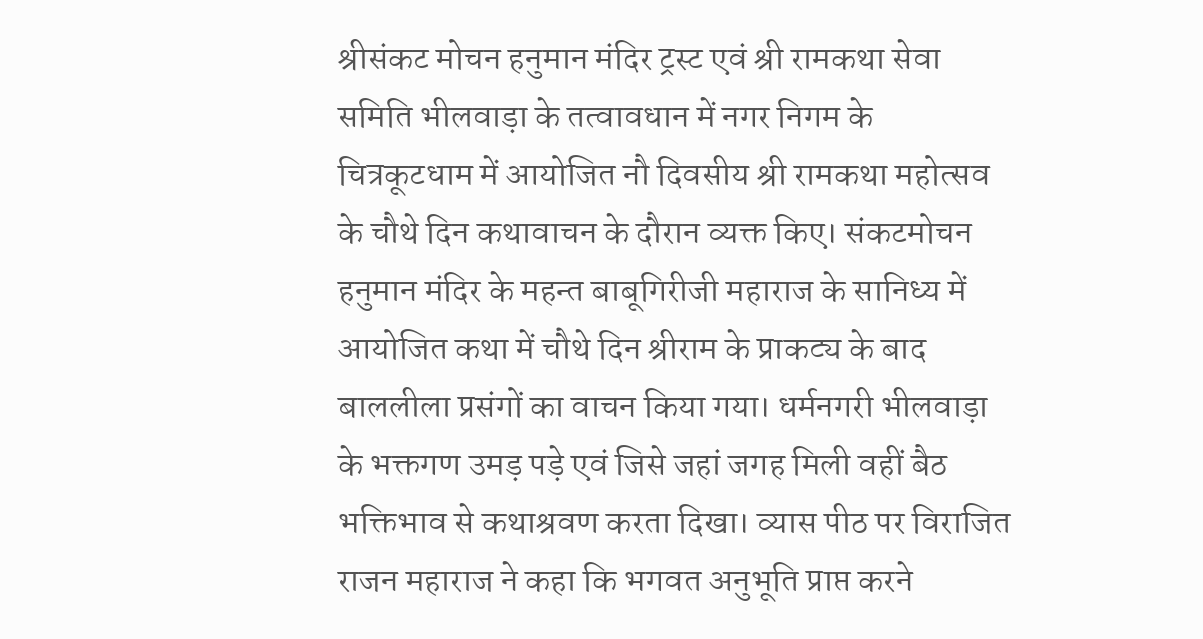श्रीसंकट मोचन हनुमान मंदिर ट्रस्ट एवं श्री रामकथा सेवा समिति भीलवाड़ा के तत्वावधान में नगर निगम के चित्रकूटधाम में आयोजित नौ दिवसीय श्री रामकथा महोत्सव के चौथे दिन कथावाचन के दौरान व्यक्त किए। संकटमोचन हनुमान मंदिर के महन्त बाबूगिरीजी महाराज के सानिध्य में आयोजित कथा में चौथे दिन श्रीराम के प्राकट्य के बाद बाललीला प्रसंगों का वाचन किया गया। धर्मनगरी भीलवाड़ा के भक्तगण उमड़ पड़े एवं जिसे जहां जगह मिली वहीं बैठ भक्तिभाव से कथाश्रवण करता दिखा। व्यास पीठ पर विराजित राजन महाराज ने कहा कि भगवत अनुभूति प्राप्त करने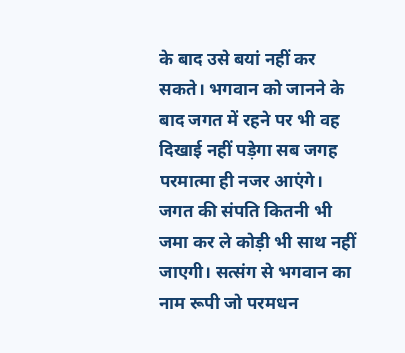के बाद उसे बयां नहीं कर सकते। भगवान को जानने के बाद जगत में रहने पर भी वह दिखाई नहीं पड़ेगा सब जगह परमात्मा ही नजर आएंगे। जगत की संपति कितनी भी जमा कर ले कोड़ी भी साथ नहीं जाएगी। सत्संग से भगवान का नाम रूपी जो परमधन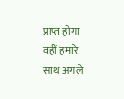प्राप्त होगा वहीं हमारे साथ अगले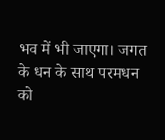भव में भी जाएगा। जगत के धन के साथ परमधन को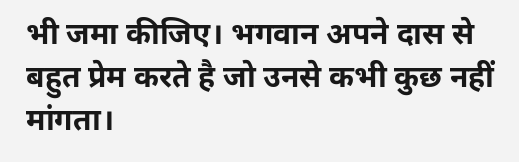भी जमा कीजिए। भगवान अपने दास से बहुत प्रेम करते है जो उनसे कभी कुछ नहीं मांगता।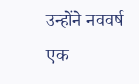उन्होंने नववर्ष एक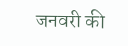जनवरी की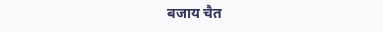बजाय चैत